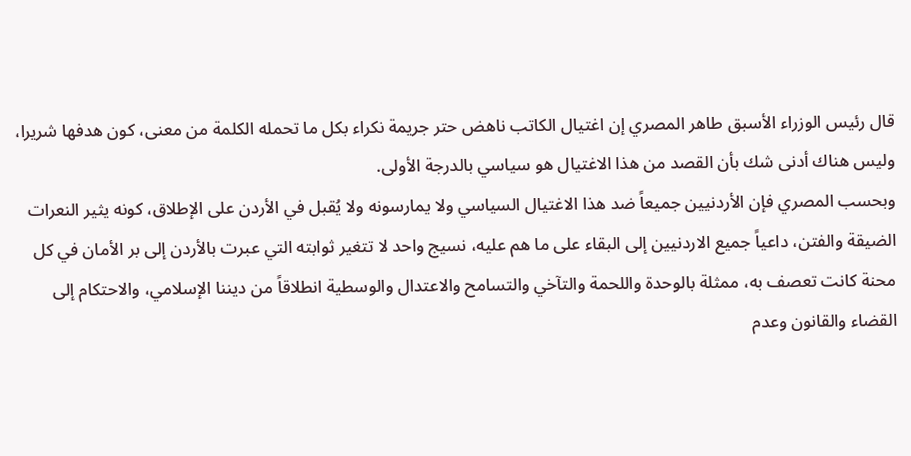قال رئيس الوزراء الأسبق طاهر المصري إن اغتيال الكاتب ناهض حتر جريمة نكراء بكل ما تحمله الكلمة من معنى، كون هدفها شريرا، وليس هناك أدنى شك بأن القصد من هذا الاغتيال هو سياسي بالدرجة الأولى.
وبحسب المصري فإن الأردنيين جميعاً ضد هذا الاغتيال السياسي ولا يمارسونه ولا يُقبل في الأردن على الإطلاق، كونه يثير النعرات الضيقة والفتن، داعياً جميع الاردنيين إلى البقاء على ما هم عليه، نسيج واحد لا تتغير ثوابته التي عبرت بالأردن إلى بر الأمان في كل محنة كانت تعصف به، ممثلة بالوحدة واللحمة والتآخي والتسامح والاعتدال والوسطية انطلاقاً من ديننا الإسلامي، والاحتكام إلى القضاء والقانون وعدم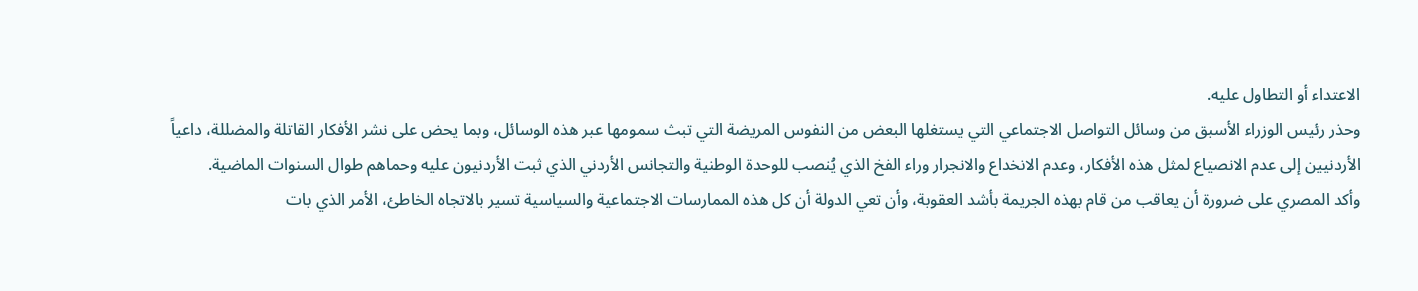الاعتداء أو التطاول عليه.
وحذر رئيس الوزراء الأسبق من وسائل التواصل الاجتماعي التي يستغلها البعض من النفوس المريضة التي تبث سمومها عبر هذه الوسائل، وبما يحض على نشر الأفكار القاتلة والمضللة، داعياً الأردنيين إلى عدم الانصياع لمثل هذه الأفكار، وعدم الانخداع والانجرار وراء الفخ الذي يُنصب للوحدة الوطنية والتجانس الأردني الذي ثبت الأردنيون عليه وحماهم طوال السنوات الماضية.
وأكد المصري على ضرورة أن يعاقب من قام بهذه الجريمة بأشد العقوبة، وأن تعي الدولة أن كل هذه الممارسات الاجتماعية والسياسية تسير بالاتجاه الخاطئ، الأمر الذي بات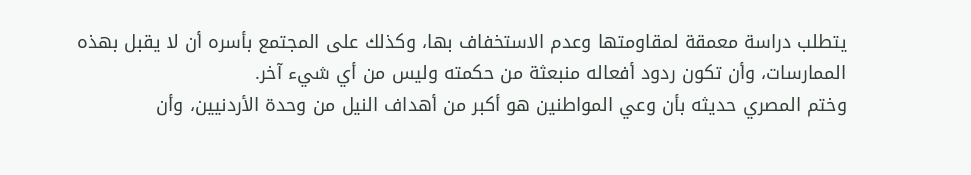يتطلب دراسة معمقة لمقاومتها وعدم الاستخفاف بها، وكذلك على المجتمع بأسره أن لا يقبل بهذه الممارسات، وأن تكون ردود أفعاله منبعثة من حكمته وليس من أي شيء آخر.
وختم المصري حديثه بأن وعي المواطنين هو أكبر من أهداف النيل من وحدة الأردنيين، وأن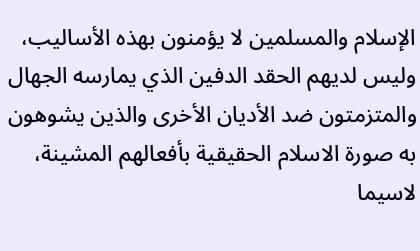الإسلام والمسلمين لا يؤمنون بهذه الأساليب، وليس لديهم الحقد الدفين الذي يمارسه الجهال والمتزمتون ضد الأديان الأخرى والذين يشوهون به صورة الاسلام الحقيقية بأفعالهم المشينة، لاسيما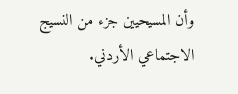وأن المسيحيين جزء من النسيج الاجتماعي الأردني.